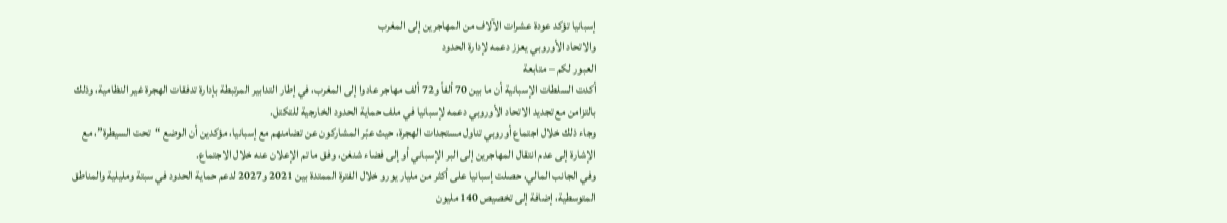إسبانيا تؤكد عودة عشرات الآلاف من المهاجرين إلى المغرب
والاتحاد الأوروبي يعزز دعمه لإدارة الحدود
العبور لكم – متابعة
أكدت السلطات الإسبانية أن ما بين 70 ألفاً و72 ألف مهاجر عادوا إلى المغرب، في إطار التدابير المرتبطة بإدارة تدفقات الهجرة غير النظامية، وذلك بالتزامن مع تجديد الاتحاد الأوروبي دعمه لإسبانيا في ملف حماية الحدود الخارجية للتكتل.
وجاء ذلك خلال اجتماع أوروبي تناول مستجدات الهجرة، حيث عبّر المشاركون عن تضامنهم مع إسبانيا، مؤكدين أن الوضع “تحت السيطرة”، مع الإشارة إلى عدم انتقال المهاجرين إلى البر الإسباني أو إلى فضاء شنغن، وفق ما تم الإعلان عنه خلال الاجتماع.
وفي الجانب المالي، حصلت إسبانيا على أكثر من مليار يورو خلال الفترة الممتدة بين 2021 و2027 لدعم حماية الحدود في سبتة ومليلية والمناطق المتوسطية، إضافة إلى تخصيص 140 مليون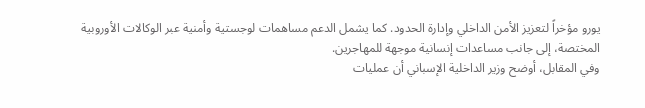يورو مؤخراً لتعزيز الأمن الداخلي وإدارة الحدود. كما يشمل الدعم مساهمات لوجستية وأمنية عبر الوكالات الأوروبية المختصة، إلى جانب مساعدات إنسانية موجهة للمهاجرين.
وفي المقابل، أوضح وزير الداخلية الإسباني أن عمليات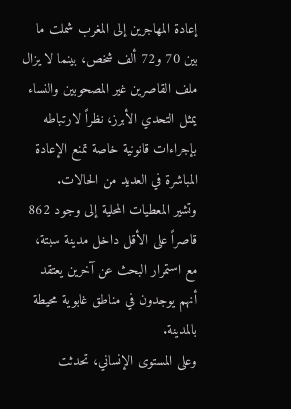إعادة المهاجرين إلى المغرب شملت ما بين 70 و72 ألف شخص، بينما لا يزال ملف القاصرين غير المصحوبين والنساء يمثل التحدي الأبرز، نظراً لارتباطه بإجراءات قانونية خاصة تمنع الإعادة المباشرة في العديد من الحالات.
وتشير المعطيات المحلية إلى وجود 862 قاصراً على الأقل داخل مدينة سبتة، مع استمرار البحث عن آخرين يعتقد أنهم يوجدون في مناطق غابوية محيطة بالمدينة.
وعلى المستوى الإنساني، تحدثت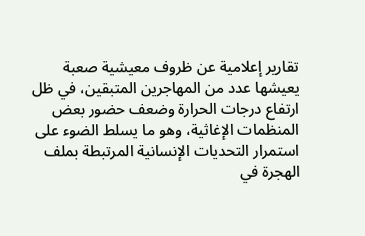تقارير إعلامية عن ظروف معيشية صعبة يعيشها عدد من المهاجرين المتبقين، في ظل ارتفاع درجات الحرارة وضعف حضور بعض المنظمات الإغاثية، وهو ما يسلط الضوء على استمرار التحديات الإنسانية المرتبطة بملف الهجرة في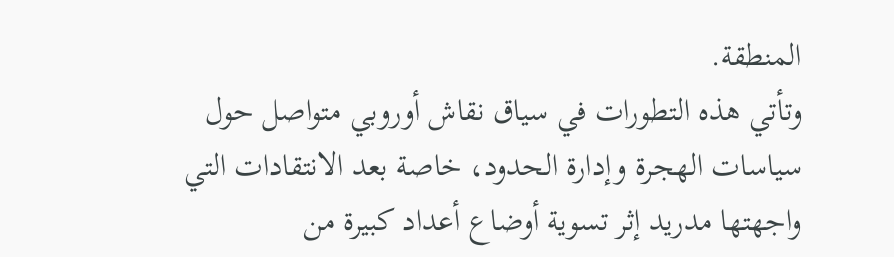المنطقة.
وتأتي هذه التطورات في سياق نقاش أوروبي متواصل حول سياسات الهجرة وإدارة الحدود، خاصة بعد الانتقادات التي واجهتها مدريد إثر تسوية أوضاع أعداد كبيرة من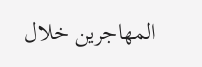المهاجرين خلال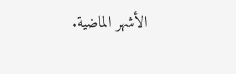الأشهر الماضية.